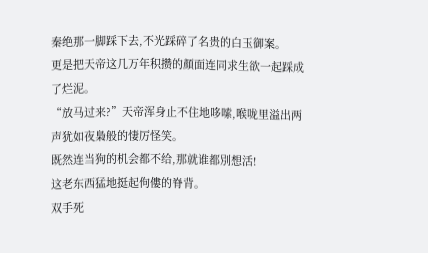秦绝那一脚踩下去,不光踩碎了名贵的白玉御案。
更是把天帝这几万年积攒的顏面连同求生欲一起踩成了烂泥。
“放马过来?”天帝浑身止不住地哆嗦,喉咙里溢出两声犹如夜梟般的悽厉怪笑。
既然连当狗的机会都不给,那就谁都別想活!
这老东西猛地挺起佝僂的脊背。
双手死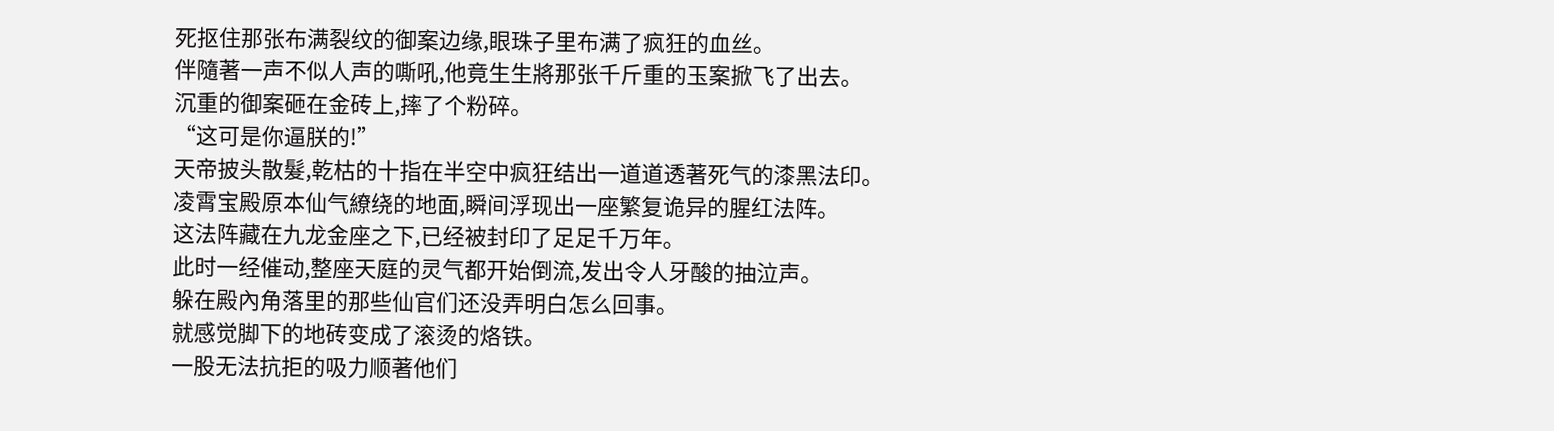死抠住那张布满裂纹的御案边缘,眼珠子里布满了疯狂的血丝。
伴隨著一声不似人声的嘶吼,他竟生生將那张千斤重的玉案掀飞了出去。
沉重的御案砸在金砖上,摔了个粉碎。
“这可是你逼朕的!”
天帝披头散髮,乾枯的十指在半空中疯狂结出一道道透著死气的漆黑法印。
凌霄宝殿原本仙气繚绕的地面,瞬间浮现出一座繁复诡异的腥红法阵。
这法阵藏在九龙金座之下,已经被封印了足足千万年。
此时一经催动,整座天庭的灵气都开始倒流,发出令人牙酸的抽泣声。
躲在殿內角落里的那些仙官们还没弄明白怎么回事。
就感觉脚下的地砖变成了滚烫的烙铁。
一股无法抗拒的吸力顺著他们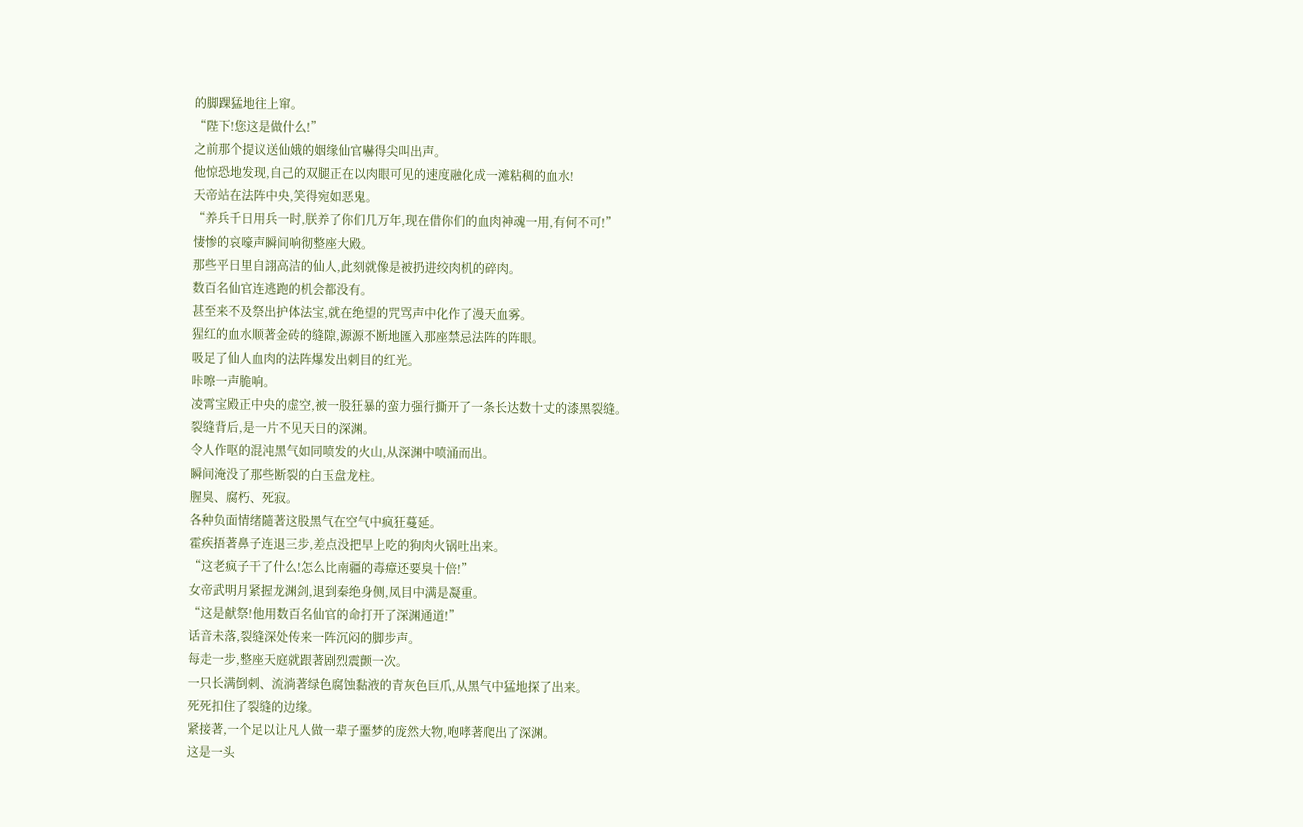的脚踝猛地往上窜。
“陛下!您这是做什么!”
之前那个提议送仙娥的姻缘仙官嚇得尖叫出声。
他惊恐地发现,自己的双腿正在以肉眼可见的速度融化成一滩粘稠的血水!
天帝站在法阵中央,笑得宛如恶鬼。
“养兵千日用兵一时,朕养了你们几万年,现在借你们的血肉神魂一用,有何不可!”
悽惨的哀嚎声瞬间响彻整座大殿。
那些平日里自詡高洁的仙人,此刻就像是被扔进绞肉机的碎肉。
数百名仙官连逃跑的机会都没有。
甚至来不及祭出护体法宝,就在绝望的咒骂声中化作了漫天血雾。
猩红的血水顺著金砖的缝隙,源源不断地匯入那座禁忌法阵的阵眼。
吸足了仙人血肉的法阵爆发出刺目的红光。
咔嚓一声脆响。
凌霄宝殿正中央的虚空,被一股狂暴的蛮力强行撕开了一条长达数十丈的漆黑裂缝。
裂缝背后,是一片不见天日的深渊。
令人作呕的混沌黑气如同喷发的火山,从深渊中喷涌而出。
瞬间淹没了那些断裂的白玉盘龙柱。
腥臭、腐朽、死寂。
各种负面情绪隨著这股黑气在空气中疯狂蔓延。
霍疾捂著鼻子连退三步,差点没把早上吃的狗肉火锅吐出来。
“这老疯子干了什么!怎么比南疆的毒瘴还要臭十倍!”
女帝武明月紧握龙渊剑,退到秦绝身侧,凤目中满是凝重。
“这是献祭!他用数百名仙官的命打开了深渊通道!”
话音未落,裂缝深处传来一阵沉闷的脚步声。
每走一步,整座天庭就跟著剧烈震颤一次。
一只长满倒刺、流淌著绿色腐蚀黏液的青灰色巨爪,从黑气中猛地探了出来。
死死扣住了裂缝的边缘。
紧接著,一个足以让凡人做一辈子噩梦的庞然大物,咆哮著爬出了深渊。
这是一头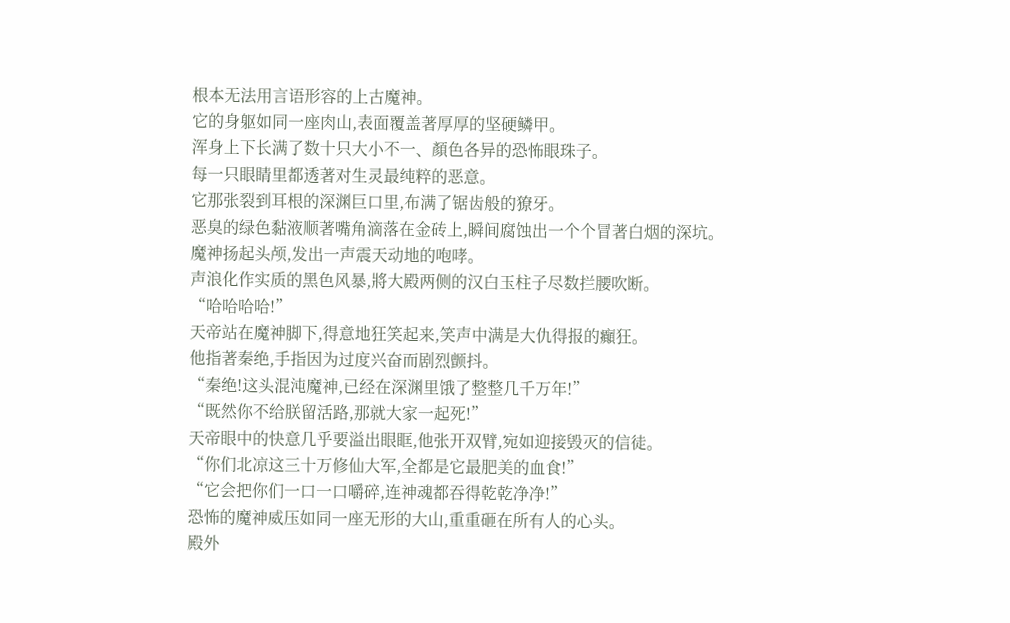根本无法用言语形容的上古魔神。
它的身躯如同一座肉山,表面覆盖著厚厚的坚硬鳞甲。
浑身上下长满了数十只大小不一、顏色各异的恐怖眼珠子。
每一只眼睛里都透著对生灵最纯粹的恶意。
它那张裂到耳根的深渊巨口里,布满了锯齿般的獠牙。
恶臭的绿色黏液顺著嘴角滴落在金砖上,瞬间腐蚀出一个个冒著白烟的深坑。
魔神扬起头颅,发出一声震天动地的咆哮。
声浪化作实质的黑色风暴,將大殿两侧的汉白玉柱子尽数拦腰吹断。
“哈哈哈哈!”
天帝站在魔神脚下,得意地狂笑起来,笑声中满是大仇得报的癲狂。
他指著秦绝,手指因为过度兴奋而剧烈颤抖。
“秦绝!这头混沌魔神,已经在深渊里饿了整整几千万年!”
“既然你不给朕留活路,那就大家一起死!”
天帝眼中的快意几乎要溢出眼眶,他张开双臂,宛如迎接毁灭的信徒。
“你们北凉这三十万修仙大军,全都是它最肥美的血食!”
“它会把你们一口一口嚼碎,连神魂都吞得乾乾净净!”
恐怖的魔神威压如同一座无形的大山,重重砸在所有人的心头。
殿外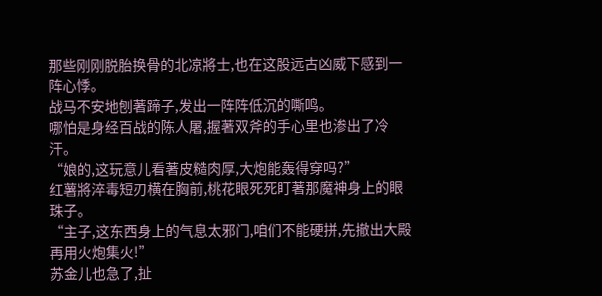那些刚刚脱胎换骨的北凉將士,也在这股远古凶威下感到一阵心悸。
战马不安地刨著蹄子,发出一阵阵低沉的嘶鸣。
哪怕是身经百战的陈人屠,握著双斧的手心里也渗出了冷汗。
“娘的,这玩意儿看著皮糙肉厚,大炮能轰得穿吗?”
红薯將淬毒短刃横在胸前,桃花眼死死盯著那魔神身上的眼珠子。
“主子,这东西身上的气息太邪门,咱们不能硬拼,先撤出大殿再用火炮集火!”
苏金儿也急了,扯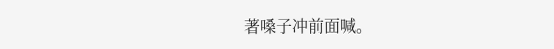著嗓子冲前面喊。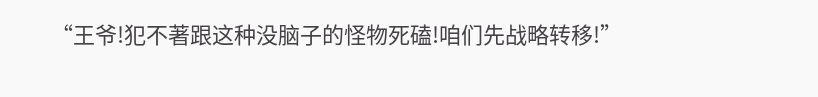“王爷!犯不著跟这种没脑子的怪物死磕!咱们先战略转移!”